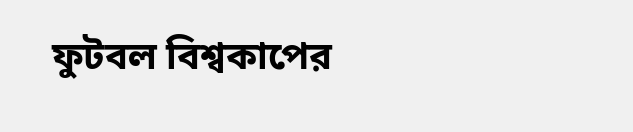ফুটবল বিশ্বকাপের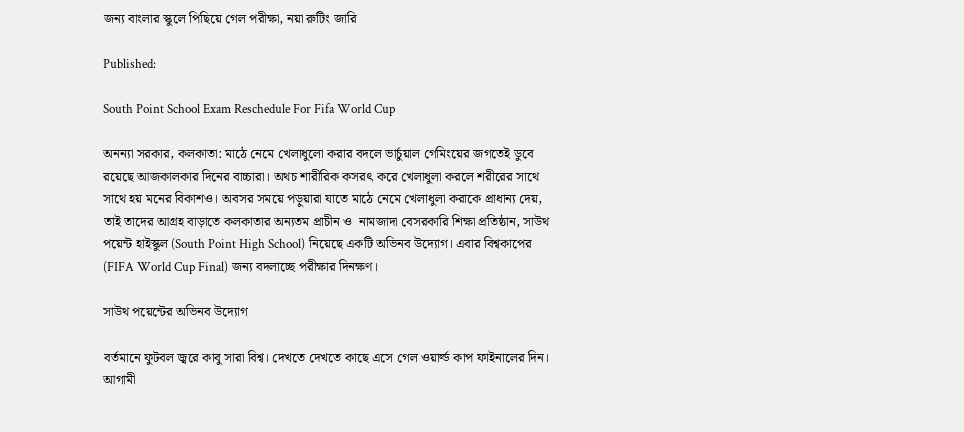জন্য বাংলার স্কুলে পিছিয়ে গেল পরীক্ষা, নয়া রুটিং জারি

Published:

South Point School Exam Reschedule For Fifa World Cup

অনন্যা সরকার, কলকাতা: মাঠে নেমে খেলাধুলো করার বদলে ভার্চুয়াল গেমিংয়ের জগতেই ডুবে রয়েছে আজকালকার দিনের বাচ্চারা। অথচ শারীরিক কসরৎ করে খেলাধুলা করলে শরীরের সাথে সাথে হয় মনের বিকাশও। অবসর সময়ে পড়ুয়ারা যাতে মাঠে নেমে খেলাধুলা করাকে প্রাধান্য দেয়, তাই তাদের আগ্রহ বাড়াতে কলকাতার অন্যতম প্রাচীন ও  নামজাদা বেসরকারি শিক্ষা প্রতিষ্ঠান, সাউথ পয়েন্ট হাইস্কুল (South Point High School) নিয়েছে একটি অভিনব উদ্যোগ। এবার বিশ্বকাপের (FIFA World Cup Final) জন্য বদলাচ্ছে পরীক্ষার দিনক্ষণ।

সাউথ পয়েন্টের অভিনব উদ্যোগ

বর্তমানে ফুটবল জ্বরে কাবু সারা বিশ্ব। দেখতে দেখতে কাছে এসে গেল ওয়ার্ল্ড কাপ ফাইনালের দিন। আগামী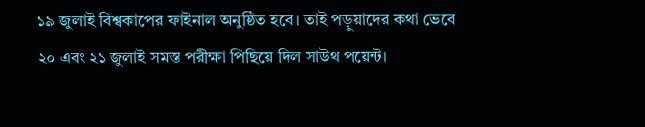১৯ জুলাই বিশ্বকাপের ফাইনাল অনুষ্ঠিত হবে। তাই পড়ুয়াদের কথা ভেবে ২০ এবং ২১ জুলাই সমস্ত পরীক্ষা পিছিয়ে দিল সাউথ পয়েন্ট।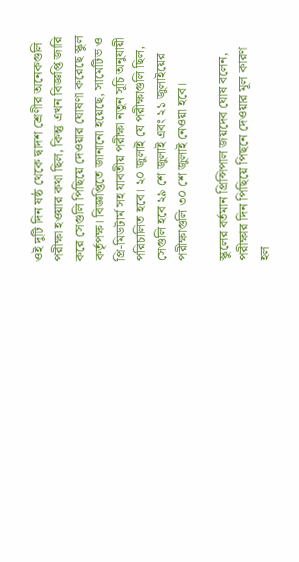ওই দুটি দিন ষষ্ঠ থেকে দ্বাদশ শ্রেণীর অনেকগুলি পরীক্ষা হওয়ার কথা ছিল, কিন্তু এখন বিজ্ঞপ্তি জারি করে সেগুলি পিছিয়ে দেওয়ার ঘোষণা করেছে স্কুল কর্তৃপক্ষ। বিজ্ঞপ্তিতে জানানো হয়েছে, সামেটিভ ও প্রি-মিডটার্ম সহ যাবতীয় পরীক্ষা নতুন সূচি অনুযায়ী পরিচালিত হবে। ২০ জুলাই যে পরীক্ষাগুলি ছিল, সেগুলি হবে ২৯ শে জুলাই এবং ২১ জুলাইয়ের পরীক্ষাগুলি ৩০ শে জুলাই নেওয়া হবে।

স্কুলের বর্তমান প্রিন্সিপাল জয়দেব ঘোষ বলেন, পরীক্ষার দিন পিছিয়ে পিছনে দেওয়ার মূল কারণ হল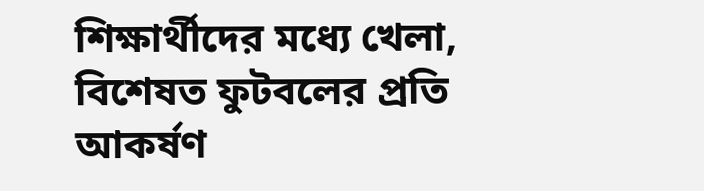শিক্ষার্থীদের মধ্যে খেলা, বিশেষত ফুটবলের প্রতি আকর্ষণ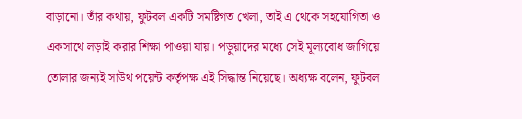বাড়ানো। তাঁর কথায়, ফুটবল একটি সমষ্টিগত খেলা, তাই এ থেকে সহযোগিতা ও একসাথে লড়াই করার শিক্ষা পাওয়া যায়। পড়ুয়াদের মধ্যে সেই মূল্যবোধ জাগিয়ে তোলার জন্যই সাউথ পয়েন্ট কর্তৃপক্ষ এই সিদ্ধান্ত নিয়েছে। অধ্যক্ষ বলেন, ফুটবল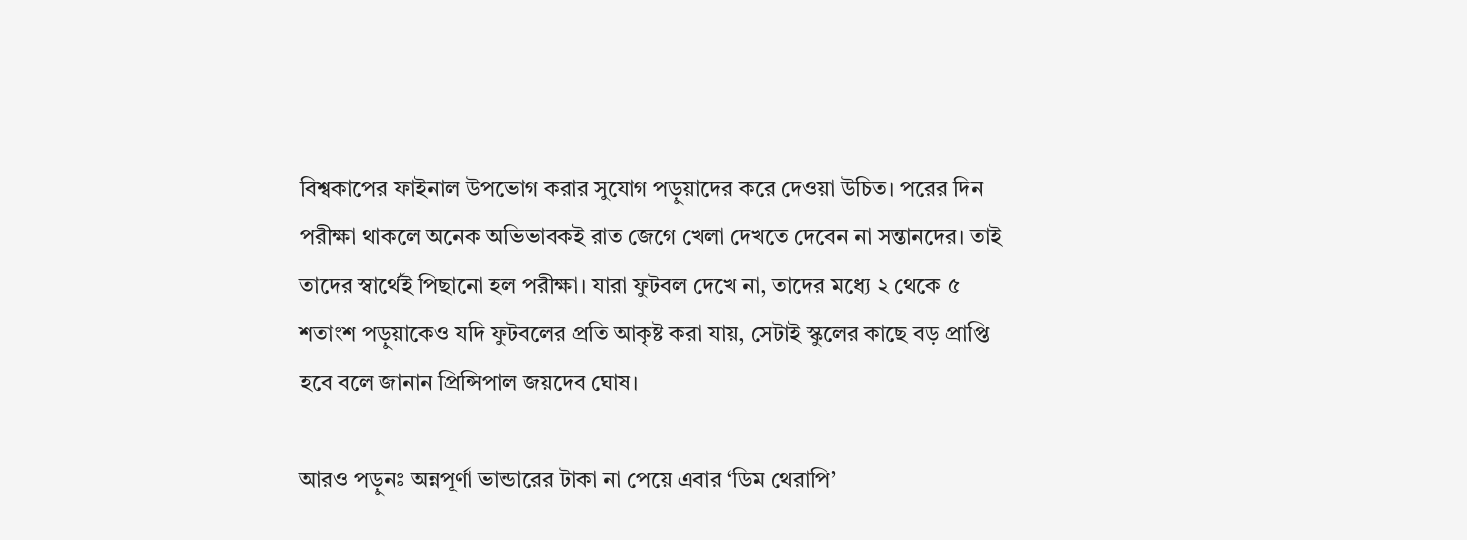বিশ্বকাপের ফাইনাল উপভোগ করার সুযোগ পড়ুয়াদের করে দেওয়া উচিত। পরের দিন পরীক্ষা থাকলে অনেক অভিভাবকই রাত জেগে খেলা দেখতে দেবেন না সন্তানদের। তাই তাদের স্বার্থেই পিছানো হল পরীক্ষা। যারা ফুটবল দেখে না, তাদের মধ্যে ২ থেকে ৫ শতাংশ পড়ুয়াকেও যদি ফুটবলের প্রতি আকৃষ্ট করা যায়, সেটাই স্কুলের কাছে বড় প্রাপ্তি হবে বলে জানান প্রিন্সিপাল জয়দেব ঘোষ।

আরও পড়ুনঃ অন্নপূর্ণা ভান্ডারের টাকা না পেয়ে এবার ‘ডিম থেরাপি’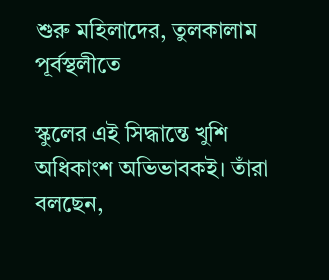শুরু মহিলাদের, তুলকালাম পূর্বস্থলীতে

স্কুলের এই সিদ্ধান্তে খুশি অধিকাংশ অভিভাবকই। তাঁরা বলছেন,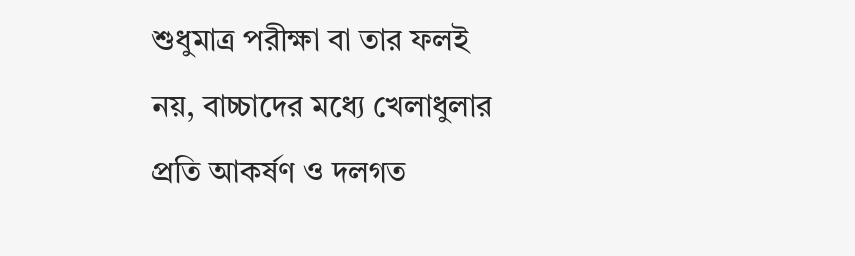শুধুমাত্র পরীক্ষা বা তার ফলই নয়, বাচ্চাদের মধ্যে খেলাধুলার প্রতি আকর্ষণ ও দলগত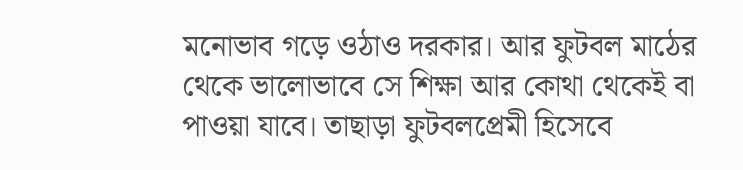মনোভাব গড়ে ওঠাও দরকার। আর ফুটবল মাঠের থেকে ভালোভাবে সে শিক্ষা আর কোথা থেকেই বা পাওয়া যাবে। তাছাড়া ফুটবলপ্রেমী হিসেবে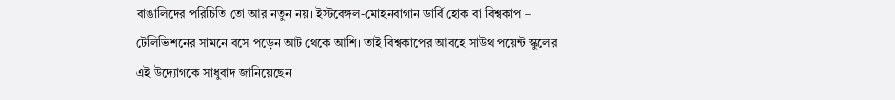বাঙালিদের পরিচিতি তো আর নতুন নয়। ইস্টবেঙ্গল-মোহনবাগান ডার্বি হোক বা বিশ্বকাপ – টেলিভিশনের সামনে বসে পড়েন আট থেকে আশি। তাই বিশ্বকাপের আবহে সাউথ পয়েন্ট স্কুলের এই উদ্যোগকে সাধুবাদ জানিয়েছেন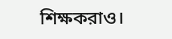শিক্ষকরাও।